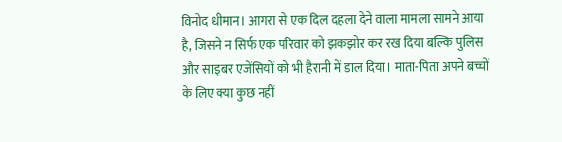विनोद धीमान। आगरा से एक दिल दहला देने वाला मामला सामने आया है, जिसने न सिर्फ एक परिवार को झकझोर कर रख दिया बल्कि पुलिस और साइबर एजेंसियों को भी हैरानी में डाल दिया। माता-पिता अपने बच्चों के लिए क्या कुछ नहीं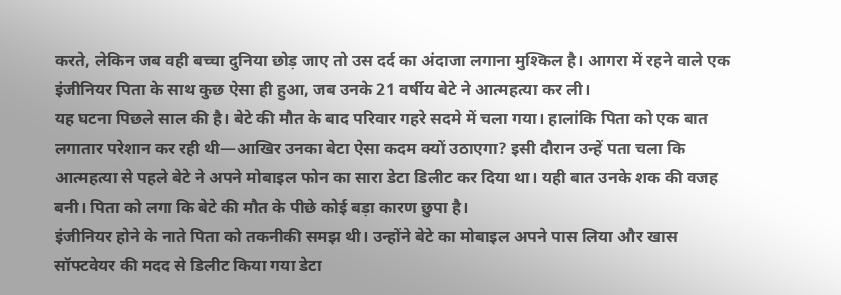करते, लेकिन जब वही बच्चा दुनिया छोड़ जाए तो उस दर्द का अंदाजा लगाना मुश्किल है। आगरा में रहने वाले एक इंजीनियर पिता के साथ कुछ ऐसा ही हुआ, जब उनके 21 वर्षीय बेटे ने आत्महत्या कर ली।
यह घटना पिछले साल की है। बेटे की मौत के बाद परिवार गहरे सदमे में चला गया। हालांकि पिता को एक बात लगातार परेशान कर रही थी—आखिर उनका बेटा ऐसा कदम क्यों उठाएगा? इसी दौरान उन्हें पता चला कि आत्महत्या से पहले बेटे ने अपने मोबाइल फोन का सारा डेटा डिलीट कर दिया था। यही बात उनके शक की वजह बनी। पिता को लगा कि बेटे की मौत के पीछे कोई बड़ा कारण छुपा है।
इंजीनियर होने के नाते पिता को तकनीकी समझ थी। उन्होंने बेटे का मोबाइल अपने पास लिया और खास सॉफ्टवेयर की मदद से डिलीट किया गया डेटा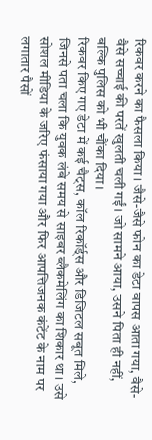रिकवर करने का फैसला किया। जैसे-जैसे फोन का डेटा वापस आता गया, वैसे-वैसे सच्चाई की परतें खुलती चली गईं। जो सामने आया, उसने पिता ही नहीं, बल्कि पुलिस को भी चौंका दिया।
रिकवर किए गए डेटा में कई चैट्स, कॉल रिकॉर्ड्स और डिजिटल सबूत मिले, जिनसे पता चला कि युवक लंबे समय से साइबर ब्लैकमेलिंग का शिकार था। उसे सोशल मीडिया के जरिए फंसाया गया और फिर आपत्तिजनक कंटेंट के नाम पर लगातार पैसों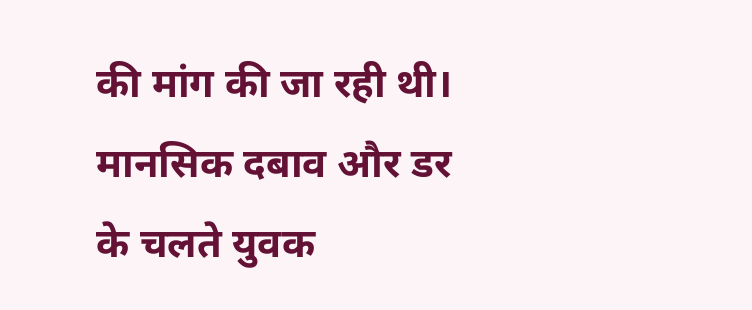की मांग की जा रही थी। मानसिक दबाव और डर के चलते युवक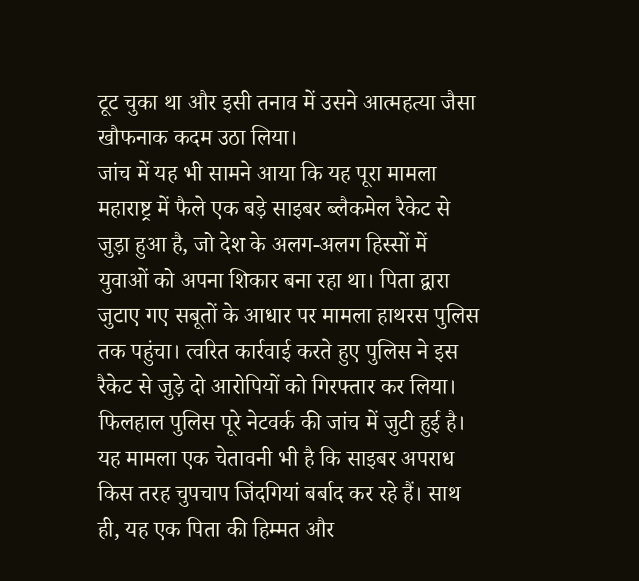टूट चुका था और इसी तनाव में उसने आत्महत्या जैसा खौफनाक कदम उठा लिया।
जांच में यह भी सामने आया कि यह पूरा मामला महाराष्ट्र में फैले एक बड़े साइबर ब्लैकमेल रैकेट से जुड़ा हुआ है, जो देश के अलग-अलग हिस्सों में युवाओं को अपना शिकार बना रहा था। पिता द्वारा जुटाए गए सबूतों के आधार पर मामला हाथरस पुलिस तक पहुंचा। त्वरित कार्रवाई करते हुए पुलिस ने इस रैकेट से जुड़े दो आरोपियों को गिरफ्तार कर लिया।
फिलहाल पुलिस पूरे नेटवर्क की जांच में जुटी हुई है। यह मामला एक चेतावनी भी है कि साइबर अपराध किस तरह चुपचाप जिंदगियां बर्बाद कर रहे हैं। साथ ही, यह एक पिता की हिम्मत और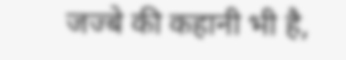जज्बे की कहानी भी है,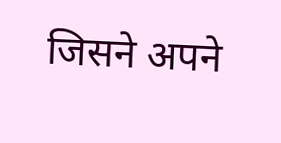जिसने अपने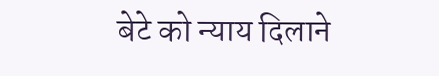बेटे को न्याय दिलाने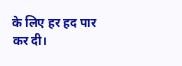के लिए हर हद पार कर दी।